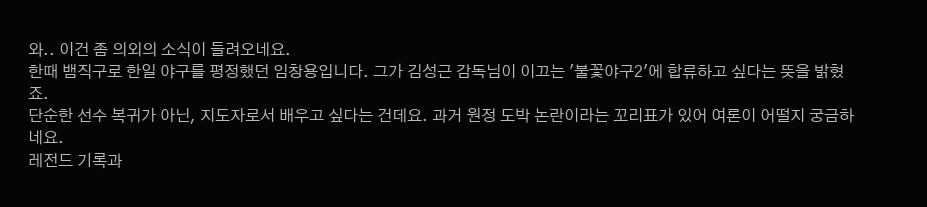와.. 이건 좀 의외의 소식이 들려오네요.
한때 뱀직구로 한일 야구를 평정했던 임창용입니다. 그가 김성근 감독님이 이끄는 '불꽃야구2'에 합류하고 싶다는 뜻을 밝혔죠.
단순한 선수 복귀가 아닌, 지도자로서 배우고 싶다는 건데요. 과거 원정 도박 논란이라는 꼬리표가 있어 여론이 어떨지 궁금하네요.
레전드 기록과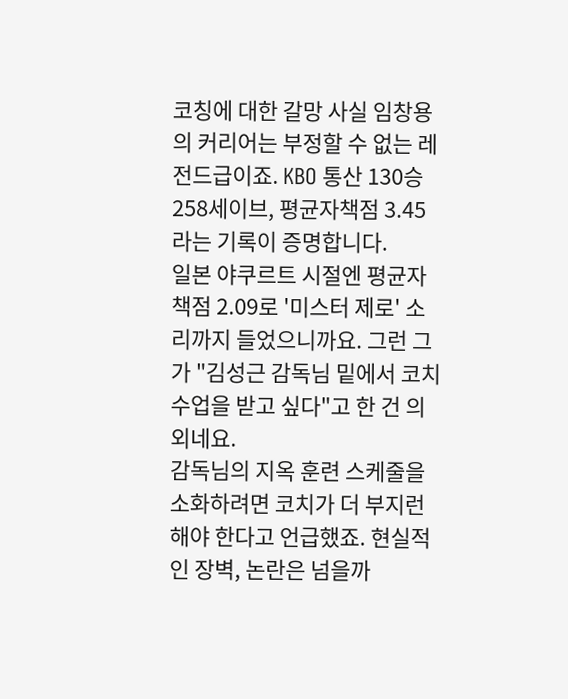코칭에 대한 갈망 사실 임창용의 커리어는 부정할 수 없는 레전드급이죠. KBO 통산 130승 258세이브, 평균자책점 3.45라는 기록이 증명합니다.
일본 야쿠르트 시절엔 평균자책점 2.09로 '미스터 제로' 소리까지 들었으니까요. 그런 그가 "김성근 감독님 밑에서 코치 수업을 받고 싶다"고 한 건 의외네요.
감독님의 지옥 훈련 스케줄을 소화하려면 코치가 더 부지런해야 한다고 언급했죠. 현실적인 장벽, 논란은 넘을까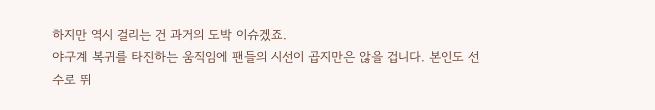하지만 역시 걸리는 건 과거의 도박 이슈겠죠.
야구계 복귀를 타진하는 움직임에 팬들의 시선이 곱지만은 않을 겁니다. 본인도 선수로 뛰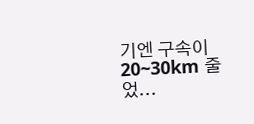기엔 구속이 20~30km 줄었...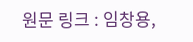원문 링크 : 임창용,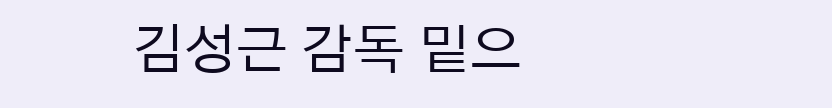김성근 감독 밑으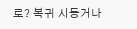로? 복귀 시동거나